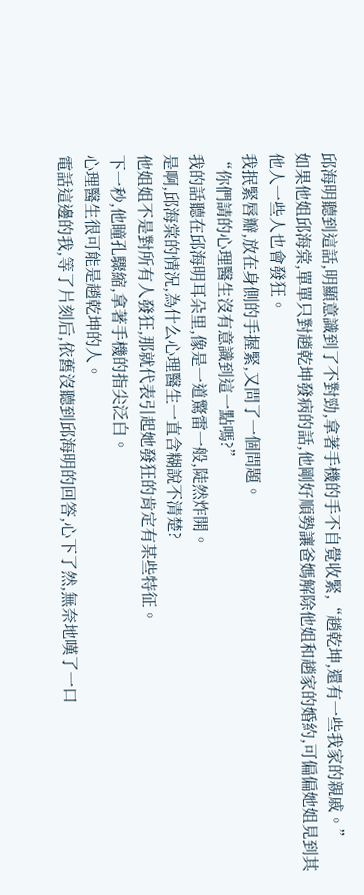邱海明聽到這話,明顯意識到了不對勁,拿著手機的手不自覺收緊,“趙乾坤,還有一些我家的親戚。”
如果他姐邱海棠,單單只對趙乾坤發病的話,他剛好順勢讓爸媽解除他姐和趙家的婚約,可偏偏她姐見到其他人一些人也會發狂。
我抿緊唇瓣,放在身側的手握緊,又問了一個問題。
“你們請的心理醫生沒有意識到這一點嗎?”
我的話聽在邱海明耳朵里,像是一道驚雷一般,陡然炸開。
是啊,邱海棠的情況,為什么心理醫生一直含糊說不清楚?
他姐姐不是對所有人發狂,那就代表引起她發狂的肯定有某些特征。
下一秒,他瞳孔驟縮,拿著手機的指尖泛白。
心理醫生很可能是趙乾坤的人。
電話這邊的我,等了片刻后,依舊沒聽到邱海明的回答,心下了然,無奈地嘆了一口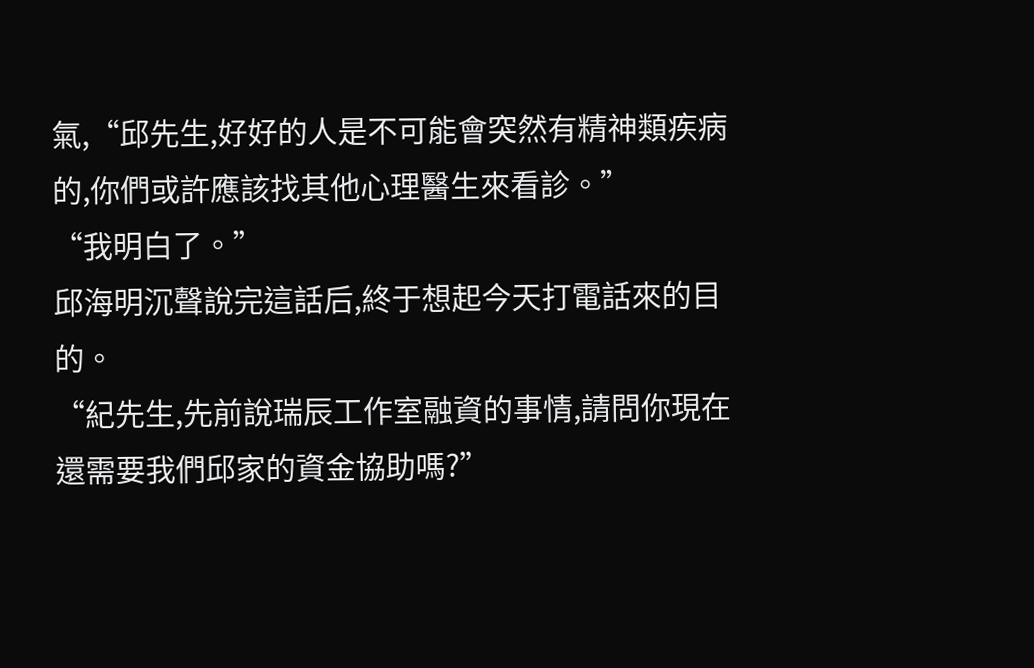氣,“邱先生,好好的人是不可能會突然有精神類疾病的,你們或許應該找其他心理醫生來看診。”
“我明白了。”
邱海明沉聲說完這話后,終于想起今天打電話來的目的。
“紀先生,先前說瑞辰工作室融資的事情,請問你現在還需要我們邱家的資金協助嗎?”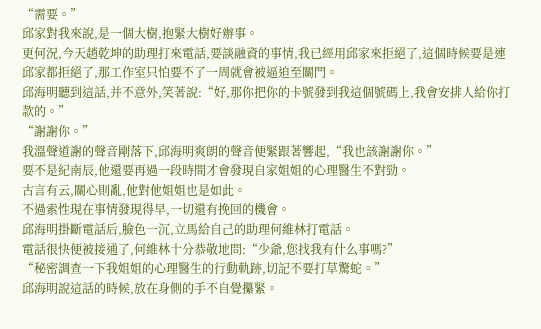“需要。”
邱家對我來說,是一個大樹,抱緊大樹好辦事。
更何況,今天趙乾坤的助理打來電話,要談融資的事情,我已經用邱家來拒絕了,這個時候要是連邱家都拒絕了,那工作室只怕要不了一周就會被逼迫至關門。
邱海明聽到這話,并不意外,笑著說:“好,那你把你的卡號發到我這個號碼上,我會安排人給你打款的。”
“謝謝你。”
我溫聲道謝的聲音剛落下,邱海明爽朗的聲音便緊跟著響起,“我也該謝謝你。”
要不是紀南辰,他還要再過一段時間才會發現自家姐姐的心理醫生不對勁。
古言有云,關心則亂,他對他姐姐也是如此。
不過索性現在事情發現得早,一切還有挽回的機會。
邱海明掛斷電話后,臉色一沉,立馬給自己的助理何維林打電話。
電話很快便被接通了,何維林十分恭敬地問:“少爺,您找我有什么事嗎?”
“秘密調查一下我姐姐的心理醫生的行動軌跡,切記不要打草驚蛇。”
邱海明說這話的時候,放在身側的手不自覺攥緊。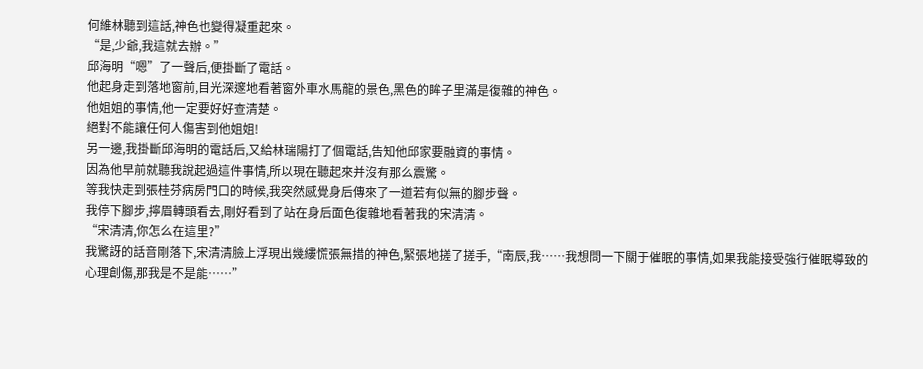何維林聽到這話,神色也變得凝重起來。
“是,少爺,我這就去辦。”
邱海明“嗯”了一聲后,便掛斷了電話。
他起身走到落地窗前,目光深邃地看著窗外車水馬龍的景色,黑色的眸子里滿是復雜的神色。
他姐姐的事情,他一定要好好查清楚。
絕對不能讓任何人傷害到他姐姐!
另一邊,我掛斷邱海明的電話后,又給林瑞陽打了個電話,告知他邱家要融資的事情。
因為他早前就聽我說起過這件事情,所以現在聽起來并沒有那么震驚。
等我快走到張桂芬病房門口的時候,我突然感覺身后傳來了一道若有似無的腳步聲。
我停下腳步,擰眉轉頭看去,剛好看到了站在身后面色復雜地看著我的宋清清。
“宋清清,你怎么在這里?”
我驚訝的話音剛落下,宋清清臉上浮現出幾縷慌張無措的神色,緊張地搓了搓手,“南辰,我……我想問一下關于催眠的事情,如果我能接受強行催眠導致的心理創傷,那我是不是能……”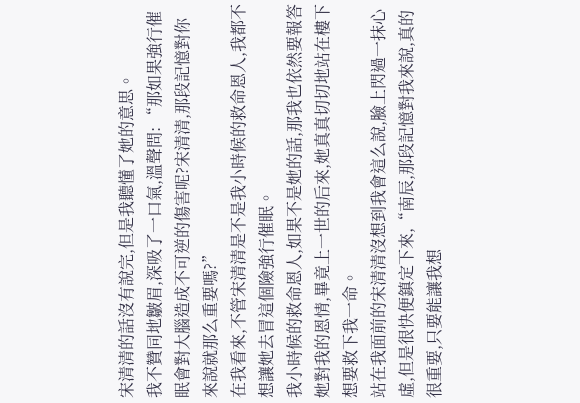宋清清的話沒有說完,但是我聽懂了她的意思。
我不贊同地皺眉,深吸了一口氣,溫聲問: “那如果強行催眠會對大腦造成不可逆的傷害呢?宋清清,那段記憶對你來說就那么重要嗎?”
在我看來,不管宋清清是不是我小時候的救命恩人,我都不想讓她去冒這個險強行催眠。
我小時候的救命恩人,如果不是她的話,那我也依然要報答她對我的恩情,畢竟上一世的后來,她真真切切地站在樓下想要救下我一命。
站在我面前的宋清清沒想到我會這么說,臉上閃過一抹心虛,但是很快便鎮定下來,“南辰,那段記憶對我來說,真的很重要,只要能讓我想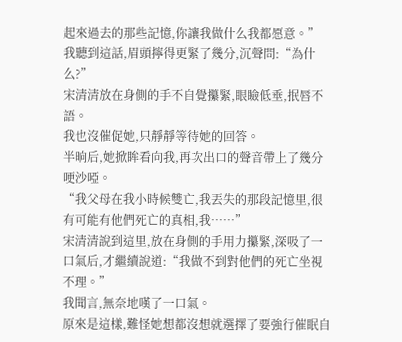起來過去的那些記憶,你讓我做什么我都愿意。”
我聽到這話,眉頭擰得更緊了幾分,沉聲問:“為什么?”
宋清清放在身側的手不自覺攥緊,眼瞼低垂,抿唇不語。
我也沒催促她,只靜靜等待她的回答。
半晌后,她掀眸看向我,再次出口的聲音帶上了幾分哽沙啞。
“我父母在我小時候雙亡,我丟失的那段記憶里,很有可能有他們死亡的真相,我……”
宋清清說到這里,放在身側的手用力攥緊,深吸了一口氣后,才繼續說道:“我做不到對他們的死亡坐視不理。”
我聞言,無奈地嘆了一口氣。
原來是這樣,難怪她想都沒想就選擇了要強行催眠自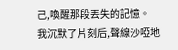己,喚醒那段丟失的記憶。
我沉默了片刻后,聲線沙啞地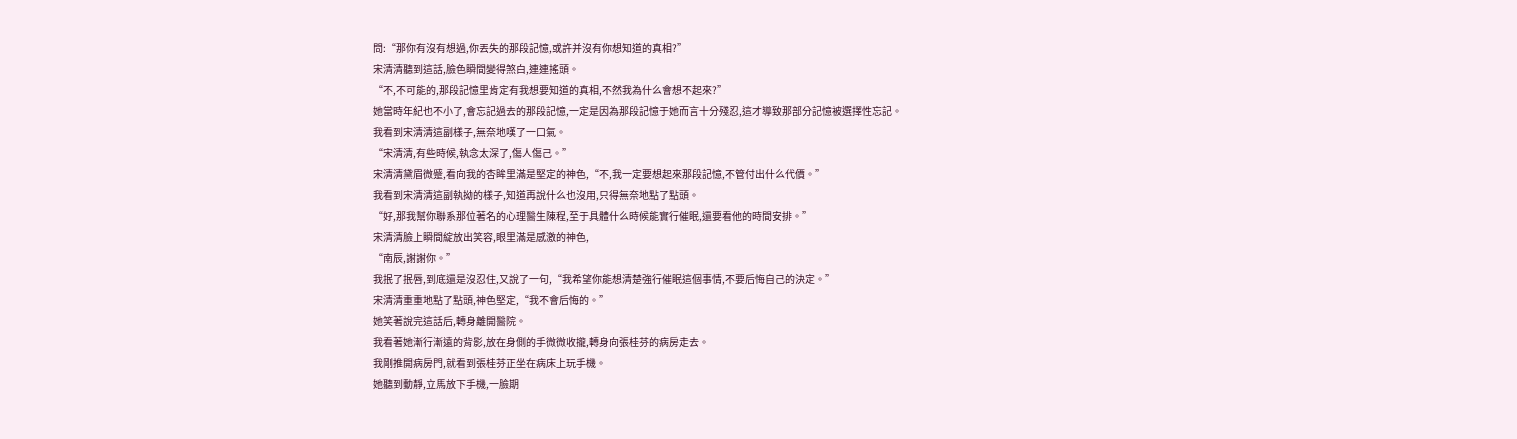問:“那你有沒有想過,你丟失的那段記憶,或許并沒有你想知道的真相?”
宋清清聽到這話,臉色瞬間變得煞白,連連搖頭。
“不,不可能的,那段記憶里肯定有我想要知道的真相,不然我為什么會想不起來?”
她當時年紀也不小了,會忘記過去的那段記憶,一定是因為那段記憶于她而言十分殘忍,這才導致那部分記憶被選擇性忘記。
我看到宋清清這副樣子,無奈地嘆了一口氣。
“宋清清,有些時候,執念太深了,傷人傷己。”
宋清清黛眉微蹙,看向我的杏眸里滿是堅定的神色,“不,我一定要想起來那段記憶,不管付出什么代價。”
我看到宋清清這副執拗的樣子,知道再說什么也沒用,只得無奈地點了點頭。
“好,那我幫你聯系那位著名的心理醫生陳程,至于具體什么時候能實行催眠,還要看他的時間安排。”
宋清清臉上瞬間綻放出笑容,眼里滿是感激的神色,
“南辰,謝謝你。”
我抿了抿唇,到底還是沒忍住,又說了一句,“我希望你能想清楚強行催眠這個事情,不要后悔自己的決定。”
宋清清重重地點了點頭,神色堅定,“我不會后悔的。”
她笑著說完這話后,轉身離開醫院。
我看著她漸行漸遠的背影,放在身側的手微微收攏,轉身向張桂芬的病房走去。
我剛推開病房門,就看到張桂芬正坐在病床上玩手機。
她聽到動靜,立馬放下手機,一臉期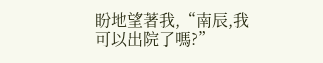盼地望著我,“南辰,我可以出院了嗎?”